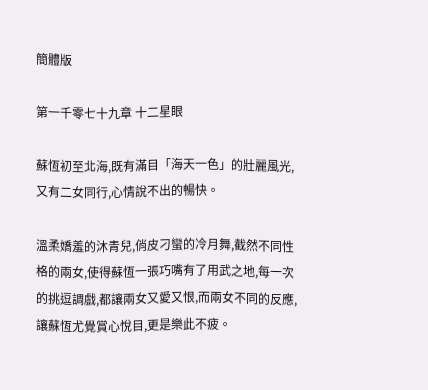簡體版

第一千零七十九章 十二星眼

蘇恆初至北海,既有滿目「海天一色」的壯麗風光,又有二女同行,心情說不出的暢快。

溫柔嬌羞的沐青兒,俏皮刁蠻的冷月舞,截然不同性格的兩女,使得蘇恆一張巧嘴有了用武之地,每一次的挑逗調戲,都讓兩女又愛又恨,而兩女不同的反應,讓蘇恆尤覺賞心悅目,更是樂此不疲。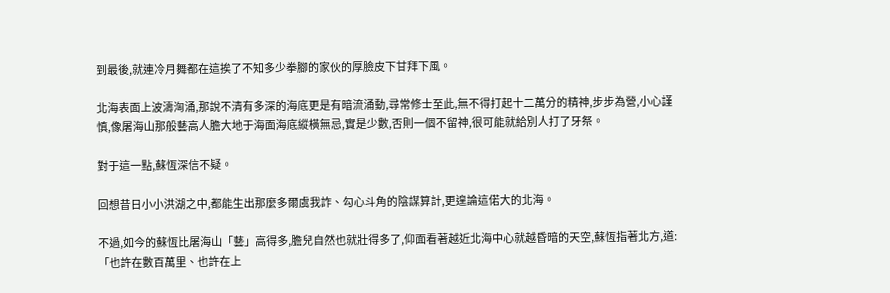到最後,就連冷月舞都在這挨了不知多少拳腳的家伙的厚臉皮下甘拜下風。

北海表面上波濤洶涌,那說不清有多深的海底更是有暗流涌動,尋常修士至此,無不得打起十二萬分的精神,步步為營,小心謹慎,像屠海山那般藝高人膽大地于海面海底縱橫無忌,實是少數,否則一個不留神,很可能就給別人打了牙祭。

對于這一點,蘇恆深信不疑。

回想昔日小小洪湖之中,都能生出那麼多爾虞我詐、勾心斗角的陰謀算計,更遑論這偌大的北海。

不過,如今的蘇恆比屠海山「藝」高得多,膽兒自然也就壯得多了,仰面看著越近北海中心就越昏暗的天空,蘇恆指著北方,道:「也許在數百萬里、也許在上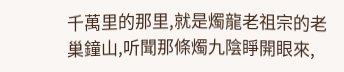千萬里的那里,就是燭龍老祖宗的老巢鐘山,听聞那條燭九陰睜開眼來,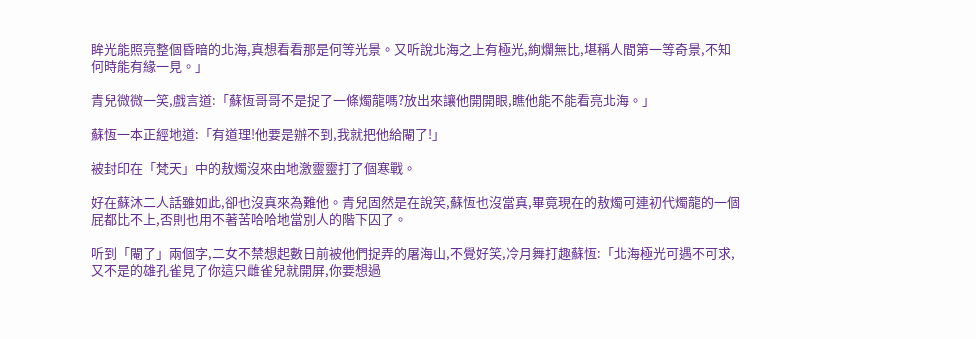眸光能照亮整個昏暗的北海,真想看看那是何等光景。又听說北海之上有極光,絢爛無比,堪稱人間第一等奇景,不知何時能有緣一見。」

青兒微微一笑,戲言道:「蘇恆哥哥不是捉了一條燭龍嗎?放出來讓他開開眼,瞧他能不能看亮北海。」

蘇恆一本正經地道:「有道理!他要是辦不到,我就把他給閹了!」

被封印在「梵天」中的敖燭沒來由地激靈靈打了個寒戰。

好在蘇沐二人話雖如此,卻也沒真來為難他。青兒固然是在說笑,蘇恆也沒當真,畢竟現在的敖燭可連初代燭龍的一個屁都比不上,否則也用不著苦哈哈地當別人的階下囚了。

听到「閹了」兩個字,二女不禁想起數日前被他們捉弄的屠海山,不覺好笑,冷月舞打趣蘇恆:「北海極光可遇不可求,又不是的雄孔雀見了你這只雌雀兒就開屏,你要想過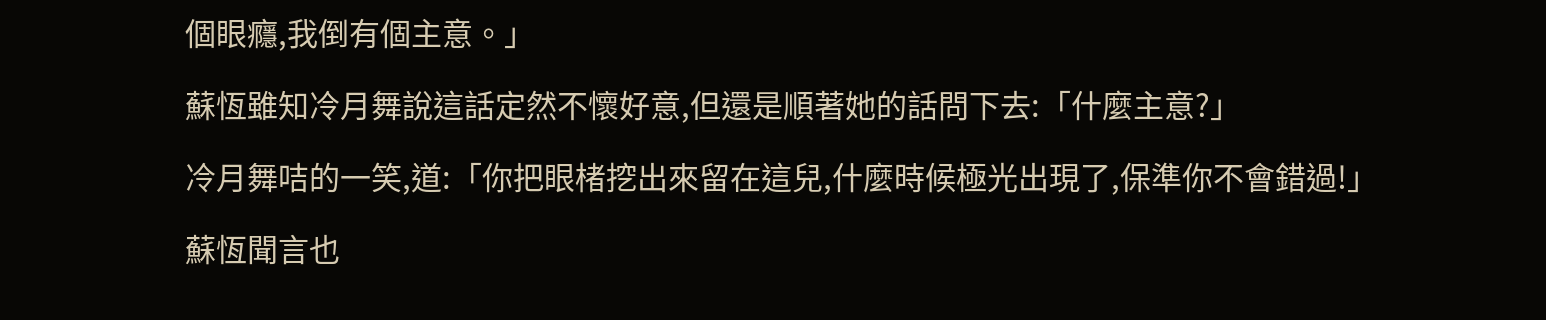個眼癮,我倒有個主意。」

蘇恆雖知冷月舞說這話定然不懷好意,但還是順著她的話問下去:「什麼主意?」

冷月舞咭的一笑,道:「你把眼楮挖出來留在這兒,什麼時候極光出現了,保準你不會錯過!」

蘇恆聞言也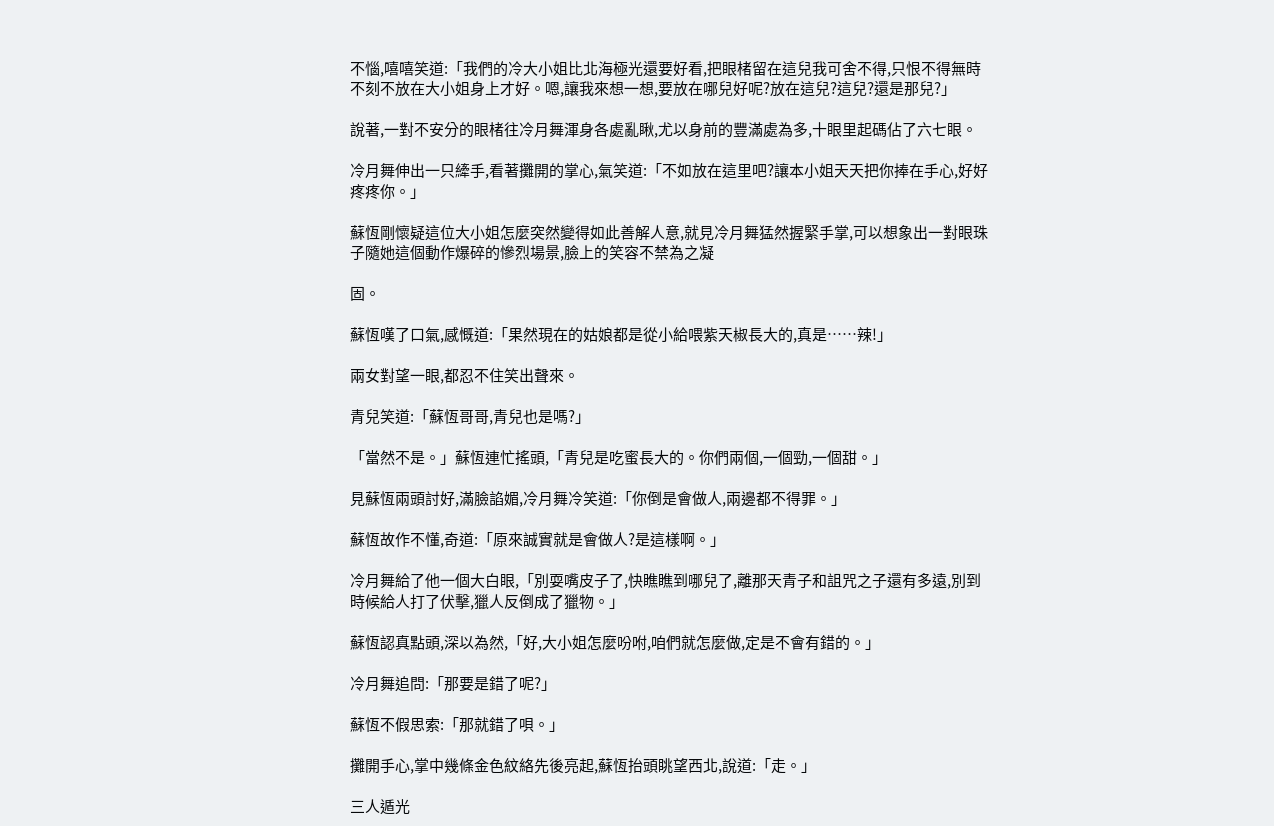不惱,嘻嘻笑道:「我們的冷大小姐比北海極光還要好看,把眼楮留在這兒我可舍不得,只恨不得無時不刻不放在大小姐身上才好。嗯,讓我來想一想,要放在哪兒好呢?放在這兒?這兒?還是那兒?」

說著,一對不安分的眼楮往冷月舞渾身各處亂瞅,尤以身前的豐滿處為多,十眼里起碼佔了六七眼。

冷月舞伸出一只縴手,看著攤開的掌心,氣笑道:「不如放在這里吧?讓本小姐天天把你捧在手心,好好疼疼你。」

蘇恆剛懷疑這位大小姐怎麼突然變得如此善解人意,就見冷月舞猛然握緊手掌,可以想象出一對眼珠子隨她這個動作爆碎的慘烈場景,臉上的笑容不禁為之凝

固。

蘇恆嘆了口氣,感慨道:「果然現在的姑娘都是從小給喂紫天椒長大的,真是……辣!」

兩女對望一眼,都忍不住笑出聲來。

青兒笑道:「蘇恆哥哥,青兒也是嗎?」

「當然不是。」蘇恆連忙搖頭,「青兒是吃蜜長大的。你們兩個,一個勁,一個甜。」

見蘇恆兩頭討好,滿臉諂媚,冷月舞冷笑道:「你倒是會做人,兩邊都不得罪。」

蘇恆故作不懂,奇道:「原來誠實就是會做人?是這樣啊。」

冷月舞給了他一個大白眼,「別耍嘴皮子了,快瞧瞧到哪兒了,離那天青子和詛咒之子還有多遠,別到時候給人打了伏擊,獵人反倒成了獵物。」

蘇恆認真點頭,深以為然,「好,大小姐怎麼吩咐,咱們就怎麼做,定是不會有錯的。」

冷月舞追問:「那要是錯了呢?」

蘇恆不假思索:「那就錯了唄。」

攤開手心,掌中幾條金色紋絡先後亮起,蘇恆抬頭眺望西北,說道:「走。」

三人遁光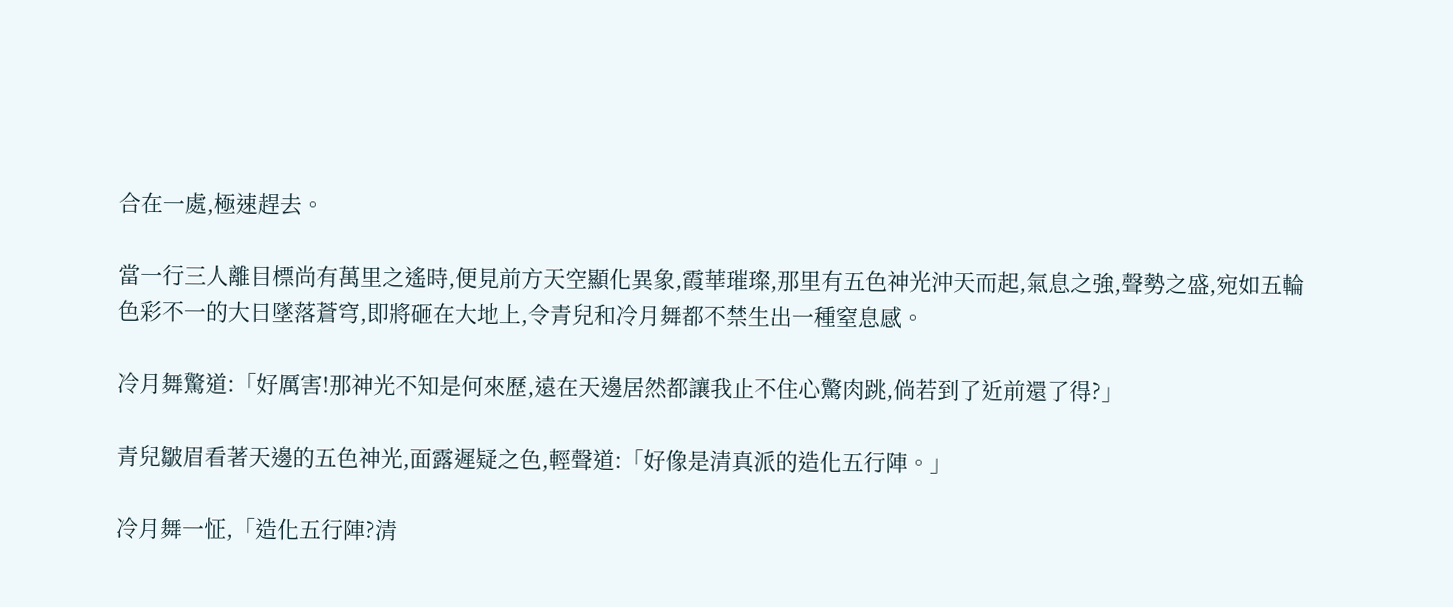合在一處,極速趕去。

當一行三人離目標尚有萬里之遙時,便見前方天空顯化異象,霞華璀璨,那里有五色神光沖天而起,氣息之強,聲勢之盛,宛如五輪色彩不一的大日墜落蒼穹,即將砸在大地上,令青兒和冷月舞都不禁生出一種窒息感。

冷月舞驚道:「好厲害!那神光不知是何來歷,遠在天邊居然都讓我止不住心驚肉跳,倘若到了近前還了得?」

青兒皺眉看著天邊的五色神光,面露遲疑之色,輕聲道:「好像是清真派的造化五行陣。」

冷月舞一怔,「造化五行陣?清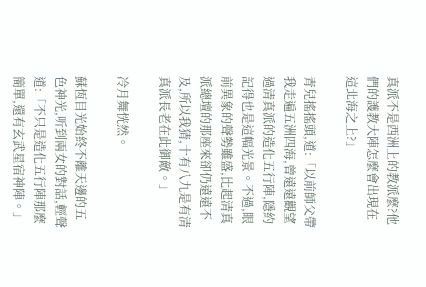真派不是西洲上的教派麼?他們的護教大陣怎麼會出現在這北海之上?」

青兒搖搖頭,道:「以前師父帶我走遍五洲四海,曾遠遠觀望過清真派的造化五行陣,隱約記得也是這幅光景。不過,眼前異象的聲勢雖盛,比起清真派總壇的那座來卻仍遠遠不及,所以我猜,十有八九是有清真派長老在此御敵。」

冷月舞恍然。

蘇恆目光始終不離天邊的五色神光,听到兩女的對話,輕聲道:「不只是造化五行陣那麼簡單,還有玄武星宿神陣。」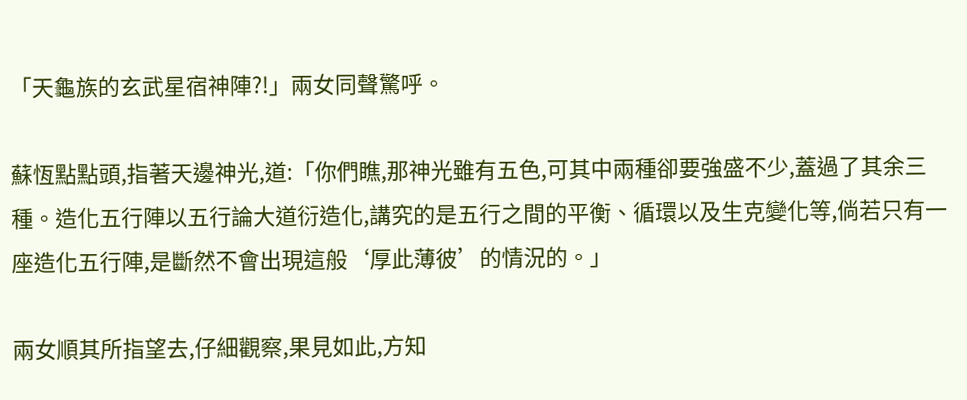「天龜族的玄武星宿神陣?!」兩女同聲驚呼。

蘇恆點點頭,指著天邊神光,道:「你們瞧,那神光雖有五色,可其中兩種卻要強盛不少,蓋過了其余三種。造化五行陣以五行論大道衍造化,講究的是五行之間的平衡、循環以及生克變化等,倘若只有一座造化五行陣,是斷然不會出現這般‘厚此薄彼’的情況的。」

兩女順其所指望去,仔細觀察,果見如此,方知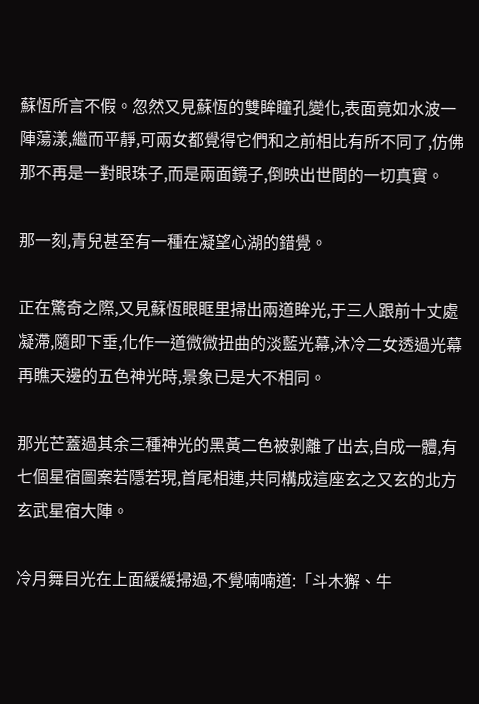蘇恆所言不假。忽然又見蘇恆的雙眸瞳孔變化,表面竟如水波一陣蕩漾,繼而平靜,可兩女都覺得它們和之前相比有所不同了,仿佛那不再是一對眼珠子,而是兩面鏡子,倒映出世間的一切真實。

那一刻,青兒甚至有一種在凝望心湖的錯覺。

正在驚奇之際,又見蘇恆眼眶里掃出兩道眸光,于三人跟前十丈處凝滯,隨即下垂,化作一道微微扭曲的淡藍光幕,沐冷二女透過光幕再瞧天邊的五色神光時,景象已是大不相同。

那光芒蓋過其余三種神光的黑黃二色被剝離了出去,自成一體,有七個星宿圖案若隱若現,首尾相連,共同構成這座玄之又玄的北方玄武星宿大陣。

冷月舞目光在上面緩緩掃過,不覺喃喃道:「斗木獬、牛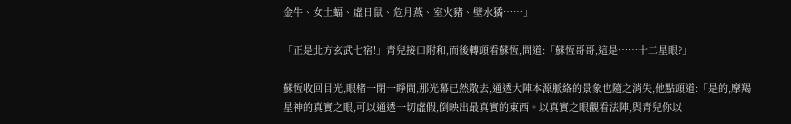金牛、女土蝠、虛日鼠、危月燕、室火豬、壁水獝……」

「正是北方玄武七宿!」青兒接口附和,而後轉頭看蘇恆,問道:「蘇恆哥哥,這是……十二星眼?」

蘇恆收回目光,眼楮一閉一睜間,那光幕已然散去,通透大陣本源脈絡的景象也隨之消失,他點頭道:「是的,摩羯星神的真實之眼,可以通透一切虛假,倒映出最真實的東西。以真實之眼觀看法陣,與青兒你以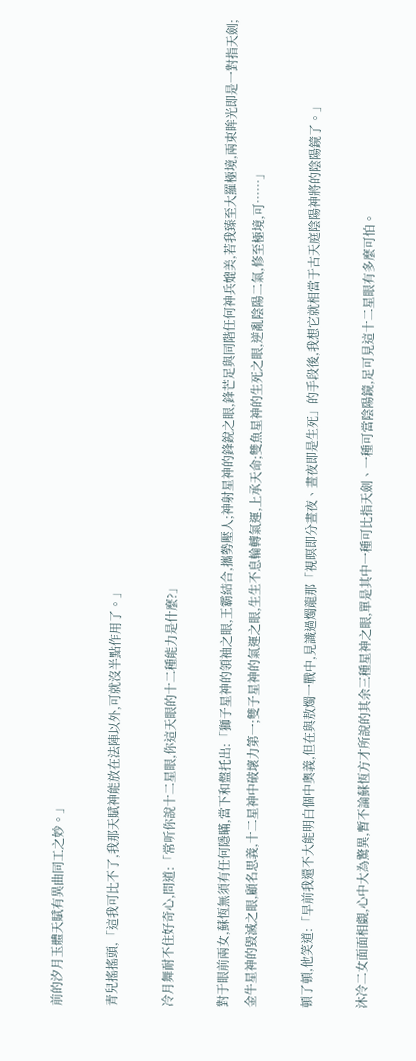前的汐月玉體天賦有異曲同工之妙。」

青兒搖搖頭,「這我可比不了,我那天賦神能放在法陣以外,可就沒半點作用了。」

冷月舞耐不住好奇心,問道:「常听你說十二星眼,你這天眼的十二種能力是什麼?」

對于眼前兩女,蘇恆無須有任何隱瞞,當下和盤托出:「獅子星神的領袖之眼,王霸結合,攜勢壓人;神射星神的鋒銳之眼,鋒芒足與同階任何神兵媲美,若我臻至大羅極境,兩束眸光即是一對指天劍;金牛星神的毀滅之眼,顧名思義,十二星神中破壞力第一;雙子星神的氣運之眼,生生不息輪轉氣運,上承天命;雙魚星神的生死之眼,逆亂陰陽二氣,修至極境,可……」

頓了頓,他笑道:「早前我還不大能明白個中奧義,但在與敖燭一戰中,見識過燭龍那「視暝即分晝夜、晝夜即是生死」的手段後,我想它就相當于古天庭陰陽神將的陰陽鏡了。」

沐冷二女面面相覷,心中大為驚異,暫不論蘇恆方才所說的其余三種星神之眼,單是其中一種可比指天劍、一種可當陰陽鏡,足可見這十二星眼有多麼可怕。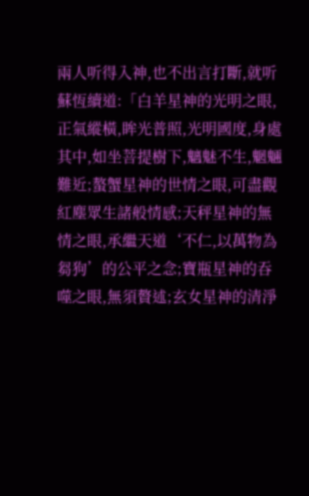兩人听得入神,也不出言打斷,就听蘇恆續道:「白羊星神的光明之眼,正氣縱橫,眸光普照,光明國度,身處其中,如坐菩提樹下,魑魅不生,魍魎難近;螯蟹星神的世情之眼,可盡觀紅塵眾生諸般情感;天秤星神的無情之眼,承繼天道‘不仁,以萬物為芻狗’的公平之念;寶瓶星神的吞噬之眼,無須贅述;玄女星神的清淨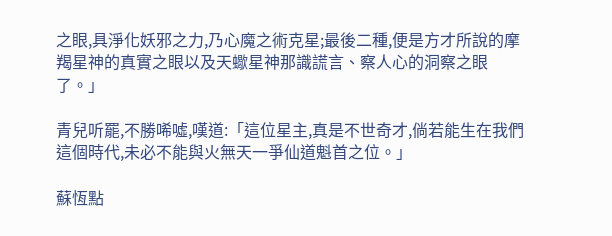之眼,具淨化妖邪之力,乃心魔之術克星;最後二種,便是方才所說的摩羯星神的真實之眼以及天蠍星神那識謊言、察人心的洞察之眼了。」

青兒听罷,不勝唏噓,嘆道:「這位星主,真是不世奇才,倘若能生在我們這個時代,未必不能與火無天一爭仙道魁首之位。」

蘇恆點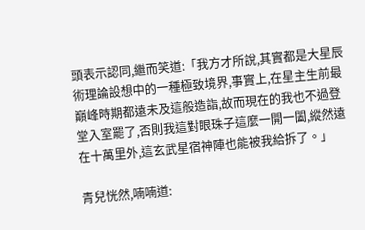頭表示認同,繼而笑道:「我方才所說,其實都是大星辰術理論設想中的一種極致境界,事實上,在星主生前最巔峰時期都遠未及這般造詣,故而現在的我也不過登堂入室罷了,否則我這對眼珠子這麼一開一闔,縱然遠在十萬里外,這玄武星宿神陣也能被我給拆了。」

青兒恍然,喃喃道: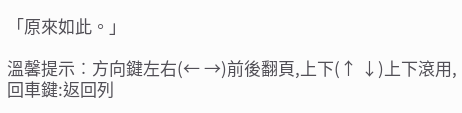「原來如此。」

溫馨提示︰方向鍵左右(← →)前後翻頁,上下(↑ ↓)上下滾用, 回車鍵:返回列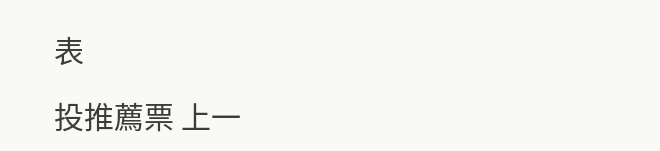表

投推薦票 上一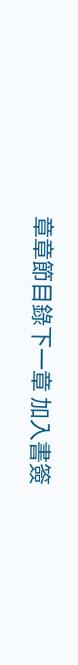章章節目錄下一章 加入書簽